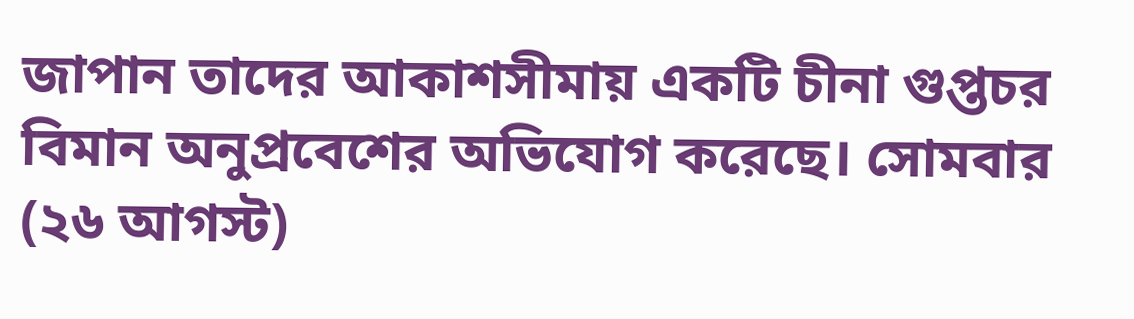জাপান তাদের আকাশসীমায় একটি চীনা গুপ্তচর বিমান অনুপ্রবেশের অভিযোগ করেছে। সোমবার (২৬ আগস্ট)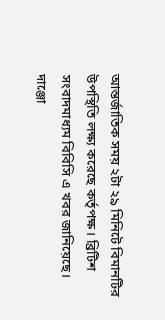আন্তর্জাতিক সময় ২টা ২৯ মিনিটে বিমানটির উপস্থিতি লক্ষ্য করেছে কর্তৃপক্ষ। ব্রিটিশ সংবাদমাধ্যম বিবিসি এ খবর জানিয়েছে।
দাঞ্জো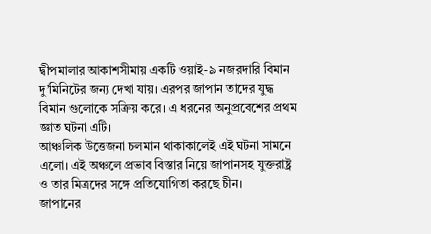দ্বীপমালার আকাশসীমায় একটি ওয়াই-৯ নজরদারি বিমান দু’মিনিটের জন্য দেখা যায়। এরপর জাপান তাদের যুদ্ধ বিমান গুলোকে সক্রিয় করে। এ ধরনের অনুপ্রবেশের প্রথম জ্ঞাত ঘটনা এটি।
আঞ্চলিক উত্তেজনা চলমান থাকাকালেই এই ঘটনা সামনে এলো। এই অঞ্চলে প্রভাব বিস্তার নিয়ে জাপানসহ যুক্তরাষ্ট্র ও তার মিত্রদের সঙ্গে প্রতিযোগিতা করছে চীন।
জাপানের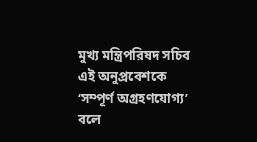মুখ্য মন্ত্রিপরিষদ সচিব এই অনুপ্রবেশকে ‘সম্পূর্ণ অগ্রহণযোগ্য’ বলে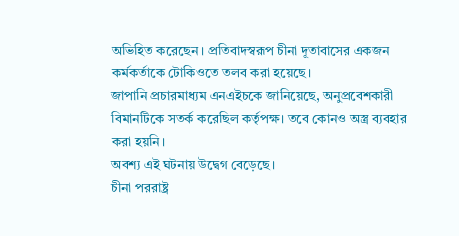অভিহিত করেছেন। প্রতিবাদস্বরূপ চীনা দূতাবাসের একজন কর্মকর্তাকে টোকিওতে তলব করা হয়েছে।
জাপানি প্রচারমাধ্যম এনএইচকে জানিয়েছে, অনুপ্রবেশকারী বিমানটিকে সতর্ক করেছিল কর্তৃপক্ষ। তবে কোনও অস্ত্র ব্যবহার করা হয়নি।
অবশ্য এই ঘটনায় উদ্বেগ বেড়েছে।
চীনা পররাষ্ট্র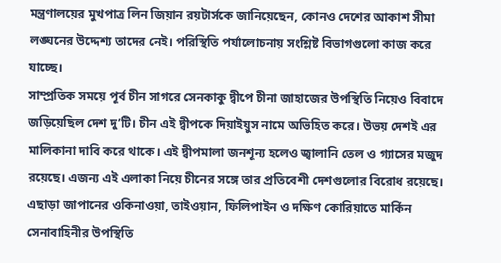মন্ত্রণালয়ের মুখপাত্র লিন জিয়ান রয়টার্সকে জানিয়েছেন, কোনও দেশের আকাশ সীমা লঙ্ঘনের উদ্দেশ্য তাদের নেই। পরিস্থিতি পর্যালোচনায় সংশ্লিষ্ট বিভাগগুলো কাজ করে যাচ্ছে।
সাম্প্রতিক সময়ে পূর্ব চীন সাগরে সেনকাকু দ্বীপে চীনা জাহাজের উপস্থিতি নিয়েও বিবাদে জড়িয়েছিল দেশ দু’টি। চীন এই দ্বীপকে দিয়াইয়ুস নামে অভিহিত করে। উভয় দেশই এর মালিকানা দাবি করে থাকে। এই দ্বীপমালা জনশূন্য হলেও জ্বালানি তেল ও গ্যাসের মজুদ রয়েছে। এজন্য এই এলাকা নিয়ে চীনের সঙ্গে তার প্রতিবেশী দেশগুলোর বিরোধ রয়েছে। এছাড়া জাপানের ওকিনাওয়া, তাইওয়ান, ফিলিপাইন ও দক্ষিণ কোরিয়াতে মার্কিন সেনাবাহিনীর উপস্থিতি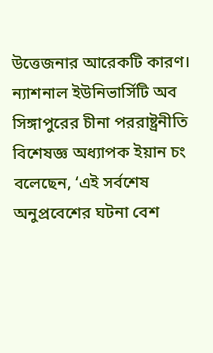উত্তেজনার আরেকটি কারণ।
ন্যাশনাল ইউনিভার্সিটি অব সিঙ্গাপুরের চীনা পররাষ্ট্রনীতি বিশেষজ্ঞ অধ্যাপক ইয়ান চং বলেছেন, ‘এই সর্বশেষ অনুপ্রবেশের ঘটনা বেশ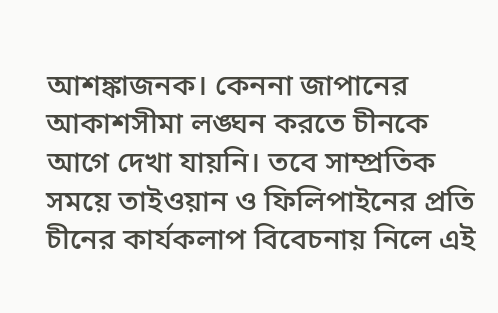আশঙ্কাজনক। কেননা জাপানের আকাশসীমা লঙ্ঘন করতে চীনকে আগে দেখা যায়নি। তবে সাম্প্রতিক সময়ে তাইওয়ান ও ফিলিপাইনের প্রতি চীনের কার্যকলাপ বিবেচনায় নিলে এই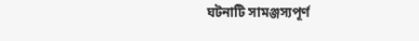ঘটনাটি সামঞ্জস্যপূর্ণ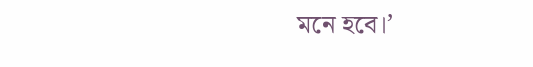মনে হবে।’